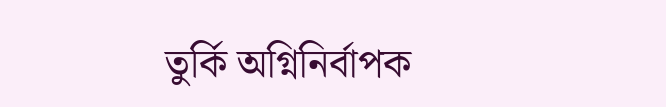তুর্কি অগ্নিনির্বাপক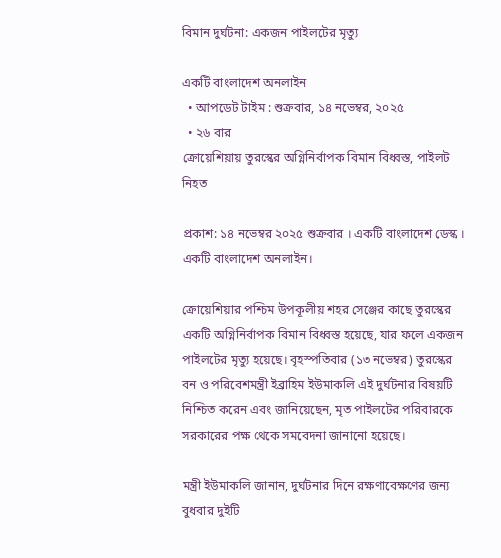বিমান দুর্ঘটনা: একজন পাইলটের মৃত্যু

একটি বাংলাদেশ অনলাইন
  • আপডেট টাইম : শুক্রবার, ১৪ নভেম্বর, ২০২৫
  • ২৬ বার
ক্রোয়েশিয়ায় তুরস্কের অগ্নিনির্বাপক বিমান বিধ্বস্ত, পাইলট নিহত

প্রকাশ: ১৪ নভেম্বর ২০২৫ শুক্রবার । একটি বাংলাদেশ ডেস্ক । একটি বাংলাদেশ অনলাইন।

ক্রোয়েশিয়ার পশ্চিম উপকূলীয় শহর সেঞ্জের কাছে তুরস্কের একটি অগ্নিনির্বাপক বিমান বিধ্বস্ত হয়েছে, যার ফলে একজন পাইলটের মৃত্যু হয়েছে। বৃহস্পতিবার (১৩ নভেম্বর) তুরস্কের বন ও পরিবেশমন্ত্রী ইব্রাহিম ইউমাকলি এই দুর্ঘটনার বিষয়টি নিশ্চিত করেন এবং জানিয়েছেন, মৃত পাইলটের পরিবারকে সরকারের পক্ষ থেকে সমবেদনা জানানো হয়েছে।

মন্ত্রী ইউমাকলি জানান, দুর্ঘটনার দিনে রক্ষণাবেক্ষণের জন্য বুধবার দুইটি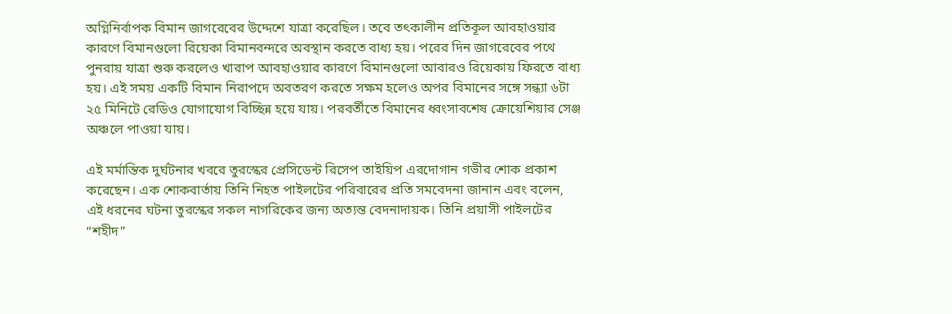অগ্নিনির্বাপক বিমান জাগরেবের উদ্দেশে যাত্রা করেছিল। তবে তৎকালীন প্রতিকূল আবহাওয়ার কারণে বিমানগুলো রিয়েকা বিমানবন্দরে অবস্থান করতে বাধ্য হয়। পরের দিন জাগরেবের পথে পুনরায় যাত্রা শুরু করলেও খারাপ আবহাওয়ার কারণে বিমানগুলো আবারও রিয়েকায় ফিরতে বাধ্য হয়। এই সময় একটি বিমান নিরাপদে অবতরণ করতে সক্ষম হলেও অপর বিমানের সঙ্গে সন্ধ্যা ৬টা ২৫ মিনিটে রেডিও যোগাযোগ বিচ্ছিন্ন হয়ে যায়। পরবর্তীতে বিমানের ধ্বংসাবশেষ ক্রোয়েশিয়ার সেঞ্জ অঞ্চলে পাওয়া যায়।

এই মর্মান্তিক দুর্ঘটনার খবরে তুরস্কের প্রেসিডেন্ট রিসেপ তাইয়িপ এরদোগান গভীর শোক প্রকাশ করেছেন। এক শোকবার্তায় তিনি নিহত পাইলটের পরিবারের প্রতি সমবেদনা জানান এবং বলেন, এই ধরনের ঘটনা তুরস্কের সকল নাগরিকের জন্য অত্যন্ত বেদনাদায়ক। তিনি প্রয়াসী পাইলটের “শহীদ”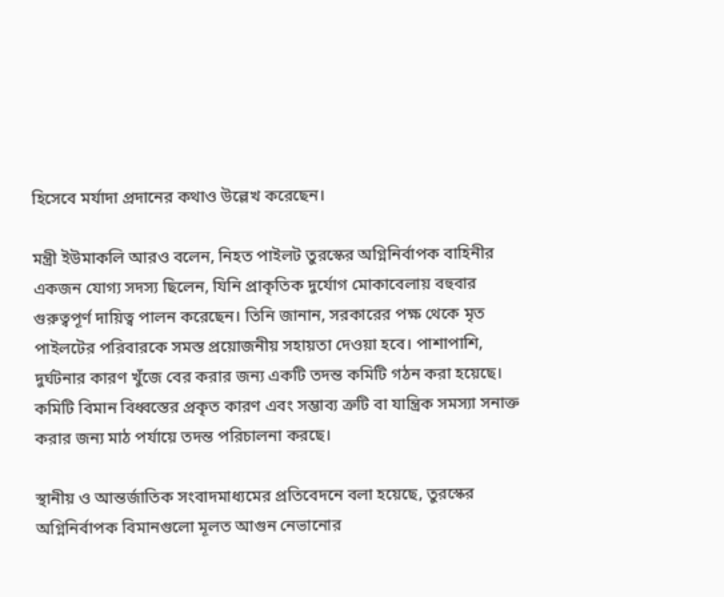হিসেবে মর্যাদা প্রদানের কথাও উল্লেখ করেছেন।

মন্ত্রী ইউমাকলি আরও বলেন, নিহত পাইলট তুরস্কের অগ্নিনির্বাপক বাহিনীর একজন যোগ্য সদস্য ছিলেন, যিনি প্রাকৃতিক দুর্যোগ মোকাবেলায় বহুবার গুরুত্বপূর্ণ দায়িত্ব পালন করেছেন। তিনি জানান, সরকারের পক্ষ থেকে মৃত পাইলটের পরিবারকে সমস্ত প্রয়োজনীয় সহায়তা দেওয়া হবে। পাশাপাশি, দুর্ঘটনার কারণ খুঁজে বের করার জন্য একটি তদন্ত কমিটি গঠন করা হয়েছে। কমিটি বিমান বিধ্বস্তের প্রকৃত কারণ এবং সম্ভাব্য ত্রুটি বা যান্ত্রিক সমস্যা সনাক্ত করার জন্য মাঠ পর্যায়ে তদন্ত পরিচালনা করছে।

স্থানীয় ও আন্তর্জাতিক সংবাদমাধ্যমের প্রতিবেদনে বলা হয়েছে, তুরস্কের অগ্নিনির্বাপক বিমানগুলো মূলত আগুন নেভানোর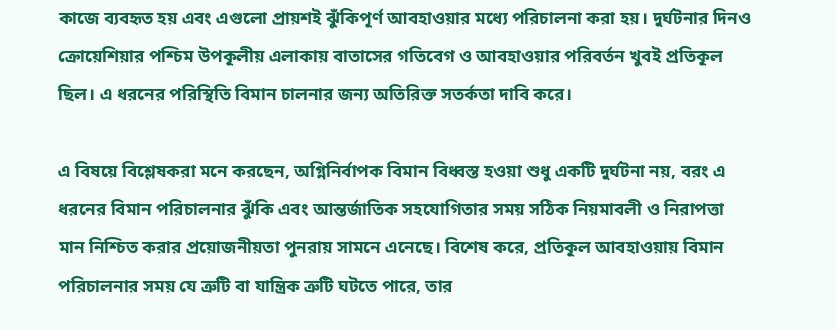কাজে ব্যবহৃত হয় এবং এগুলো প্রায়শই ঝুঁকিপূর্ণ আবহাওয়ার মধ্যে পরিচালনা করা হয়। দুর্ঘটনার দিনও ক্রোয়েশিয়ার পশ্চিম উপকূলীয় এলাকায় বাতাসের গতিবেগ ও আবহাওয়ার পরিবর্তন খুবই প্রতিকূল ছিল। এ ধরনের পরিস্থিতি বিমান চালনার জন্য অতিরিক্ত সতর্কতা দাবি করে।

এ বিষয়ে বিশ্লেষকরা মনে করছেন, অগ্নিনির্বাপক বিমান বিধ্বস্ত হওয়া শুধু একটি দুর্ঘটনা নয়, বরং এ ধরনের বিমান পরিচালনার ঝুঁকি এবং আন্তর্জাতিক সহযোগিতার সময় সঠিক নিয়মাবলী ও নিরাপত্তা মান নিশ্চিত করার প্রয়োজনীয়তা পুনরায় সামনে এনেছে। বিশেষ করে, প্রতিকূল আবহাওয়ায় বিমান পরিচালনার সময় যে ত্রুটি বা যান্ত্রিক ত্রুটি ঘটতে পারে, তার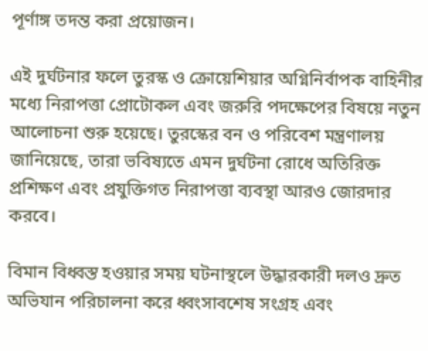পূর্ণাঙ্গ তদন্ত করা প্রয়োজন।

এই দুর্ঘটনার ফলে তুরস্ক ও ক্রোয়েশিয়ার অগ্নিনির্বাপক বাহিনীর মধ্যে নিরাপত্তা প্রোটোকল এবং জরুরি পদক্ষেপের বিষয়ে নতুন আলোচনা শুরু হয়েছে। তুরস্কের বন ও পরিবেশ মন্ত্রণালয় জানিয়েছে, তারা ভবিষ্যতে এমন দুর্ঘটনা রোধে অতিরিক্ত প্রশিক্ষণ এবং প্রযুক্তিগত নিরাপত্তা ব্যবস্থা আরও জোরদার করবে।

বিমান বিধ্বস্ত হওয়ার সময় ঘটনাস্থলে উদ্ধারকারী দলও দ্রুত অভিযান পরিচালনা করে ধ্বংসাবশেষ সংগ্রহ এবং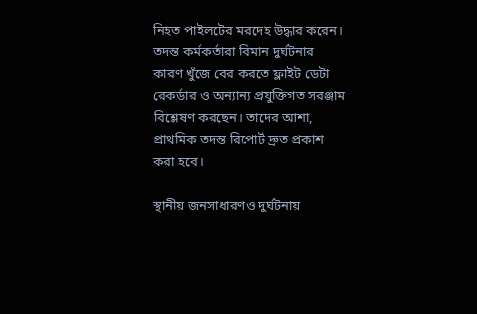নিহত পাইলটের মরদেহ উদ্ধার করেন। তদন্ত কর্মকর্তারা বিমান দুর্ঘটনার কারণ খুঁজে বের করতে ফ্লাইট ডেটা রেকর্ডার ও অন্যান্য প্রযুক্তিগত সরঞ্জাম বিশ্লেষণ করছেন। তাদের আশা, প্রাথমিক তদন্ত রিপোর্ট দ্রুত প্রকাশ করা হবে।

স্থানীয় জনসাধারণও দুর্ঘটনায়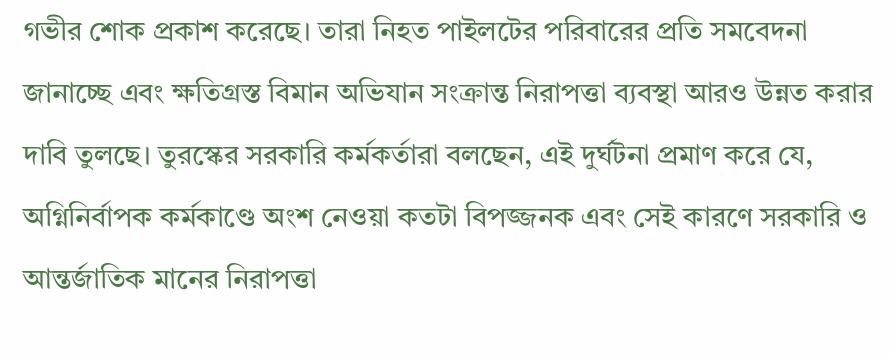গভীর শোক প্রকাশ করেছে। তারা নিহত পাইলটের পরিবারের প্রতি সমবেদনা জানাচ্ছে এবং ক্ষতিগ্রস্ত বিমান অভিযান সংক্রান্ত নিরাপত্তা ব্যবস্থা আরও উন্নত করার দাবি তুলছে। তুরস্কের সরকারি কর্মকর্তারা বলছেন, এই দুর্ঘটনা প্রমাণ করে যে, অগ্নিনির্বাপক কর্মকাণ্ডে অংশ নেওয়া কতটা বিপজ্জনক এবং সেই কারণে সরকারি ও আন্তর্জাতিক মানের নিরাপত্তা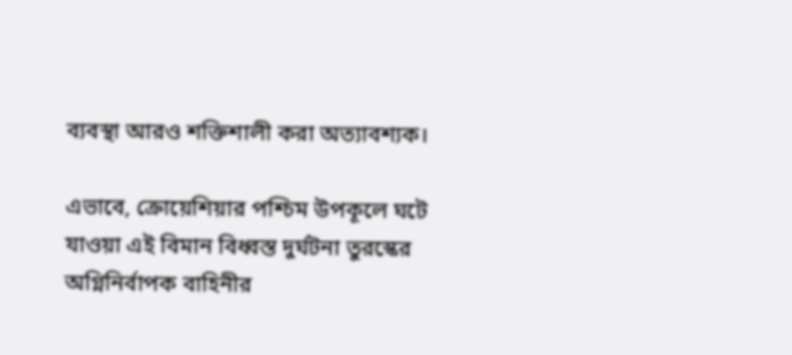ব্যবস্থা আরও শক্তিশালী করা অত্যাবশ্যক।

এভাবে, ক্রোয়েশিয়ার পশ্চিম উপকূলে ঘটে যাওয়া এই বিমান বিধ্বস্ত দুর্ঘটনা তুরস্কের অগ্নিনির্বাপক বাহিনীর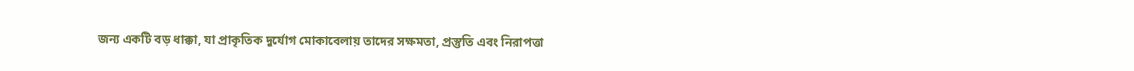জন্য একটি বড় ধাক্কা, যা প্রাকৃতিক দুর্যোগ মোকাবেলায় তাদের সক্ষমতা, প্রস্তুতি এবং নিরাপত্তা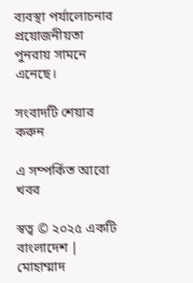ব্যবস্থা পর্যালোচনার প্রয়োজনীয়তা পুনরায় সামনে এনেছে।

সংবাদটি শেয়ার করুন

এ সম্পর্কিত আরো খবর

স্বত্ব © ২০২৫ একটি বাংলাদেশ | মোহাম্মাদ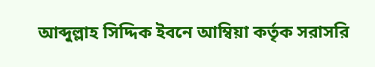আব্দুল্লাহ সিদ্দিক ইবনে আম্বিয়া কর্তৃক সরাসরি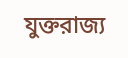যুক্তরাজ্য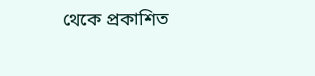থেকে প্রকাশিত